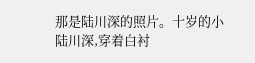那是陆川深的照片。十岁的小陆川深,穿着白衬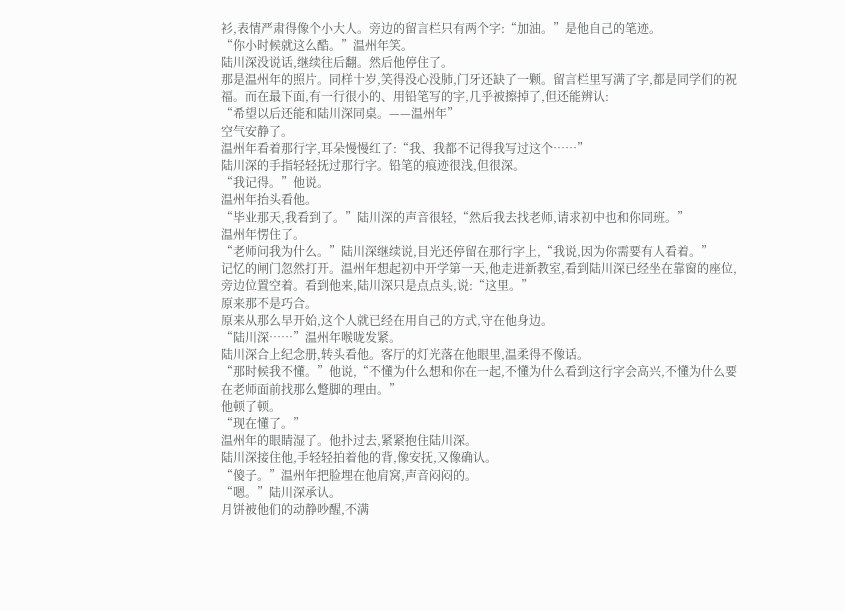衫,表情严肃得像个小大人。旁边的留言栏只有两个字:“加油。”是他自己的笔迹。
“你小时候就这么酷。”温州年笑。
陆川深没说话,继续往后翻。然后他停住了。
那是温州年的照片。同样十岁,笑得没心没肺,门牙还缺了一颗。留言栏里写满了字,都是同学们的祝福。而在最下面,有一行很小的、用铅笔写的字,几乎被擦掉了,但还能辨认:
“希望以后还能和陆川深同桌。——温州年”
空气安静了。
温州年看着那行字,耳朵慢慢红了:“我、我都不记得我写过这个……”
陆川深的手指轻轻抚过那行字。铅笔的痕迹很浅,但很深。
“我记得。”他说。
温州年抬头看他。
“毕业那天,我看到了。”陆川深的声音很轻,“然后我去找老师,请求初中也和你同班。”
温州年愣住了。
“老师问我为什么。”陆川深继续说,目光还停留在那行字上,“我说,因为你需要有人看着。”
记忆的闸门忽然打开。温州年想起初中开学第一天,他走进新教室,看到陆川深已经坐在靠窗的座位,旁边位置空着。看到他来,陆川深只是点点头,说:“这里。”
原来那不是巧合。
原来从那么早开始,这个人就已经在用自己的方式,守在他身边。
“陆川深……”温州年喉咙发紧。
陆川深合上纪念册,转头看他。客厅的灯光落在他眼里,温柔得不像话。
“那时候我不懂。”他说,“不懂为什么想和你在一起,不懂为什么看到这行字会高兴,不懂为什么要在老师面前找那么蹩脚的理由。”
他顿了顿。
“现在懂了。”
温州年的眼睛湿了。他扑过去,紧紧抱住陆川深。
陆川深接住他,手轻轻拍着他的背,像安抚,又像确认。
“傻子。”温州年把脸埋在他肩窝,声音闷闷的。
“嗯。”陆川深承认。
月饼被他们的动静吵醒,不满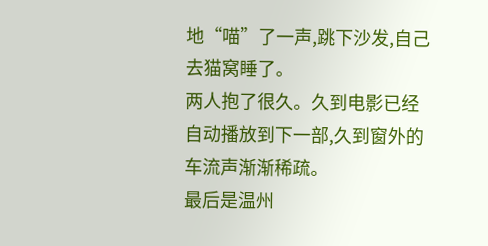地“喵”了一声,跳下沙发,自己去猫窝睡了。
两人抱了很久。久到电影已经自动播放到下一部,久到窗外的车流声渐渐稀疏。
最后是温州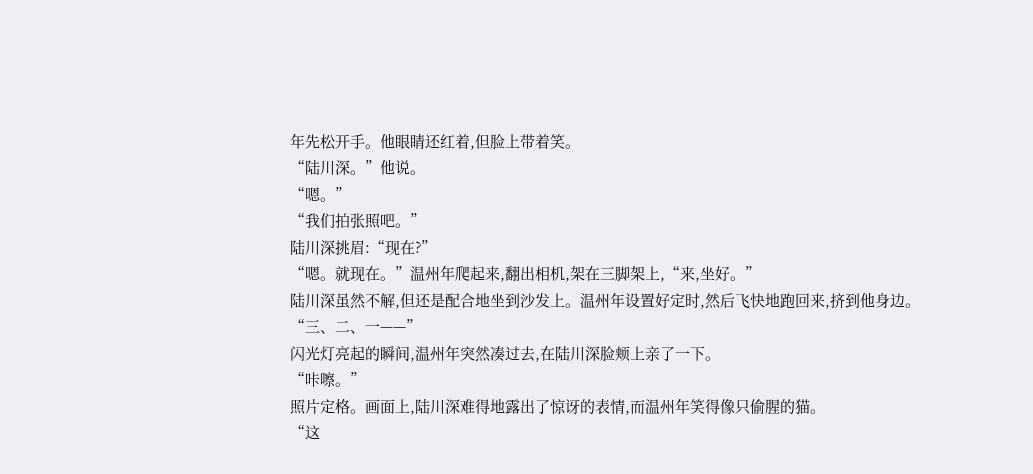年先松开手。他眼睛还红着,但脸上带着笑。
“陆川深。”他说。
“嗯。”
“我们拍张照吧。”
陆川深挑眉:“现在?”
“嗯。就现在。”温州年爬起来,翻出相机,架在三脚架上,“来,坐好。”
陆川深虽然不解,但还是配合地坐到沙发上。温州年设置好定时,然后飞快地跑回来,挤到他身边。
“三、二、一——”
闪光灯亮起的瞬间,温州年突然凑过去,在陆川深脸颊上亲了一下。
“咔嚓。”
照片定格。画面上,陆川深难得地露出了惊讶的表情,而温州年笑得像只偷腥的猫。
“这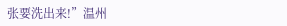张要洗出来!”温州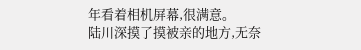年看着相机屏幕,很满意。
陆川深摸了摸被亲的地方,无奈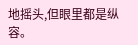地摇头,但眼里都是纵容。